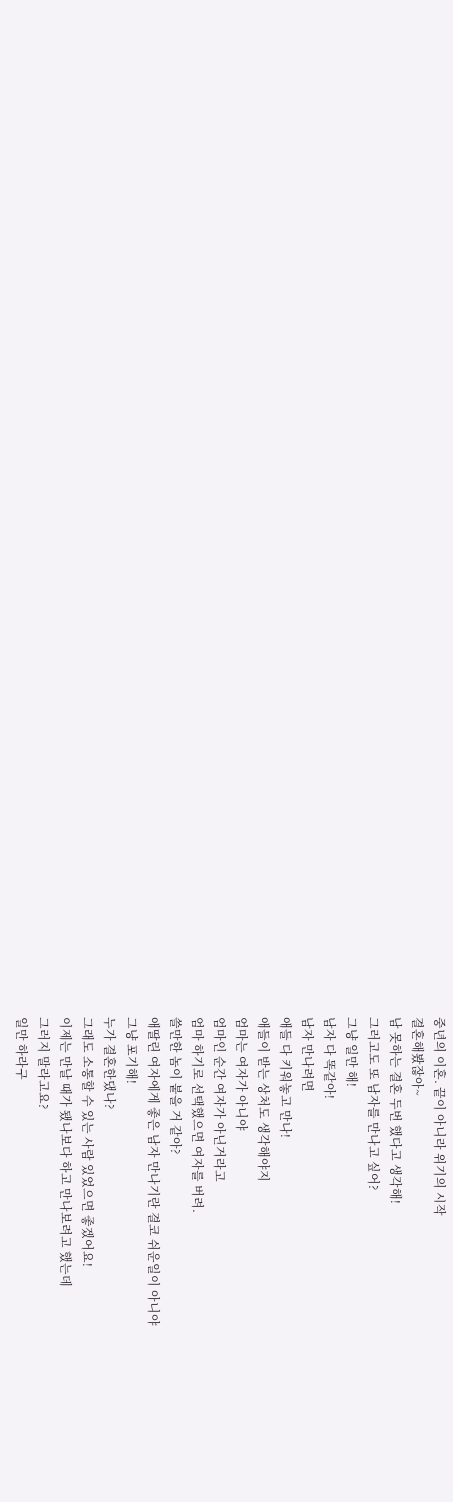중년의 이혼. 끝이 아니라 위기의 시작
결혼해봤잖아~
남 못하는 결혼 두번 했다고 생각해!
그러고도 또 남자를 만나고 싶어?
그냥 일만 해!
남자 다 똑같아!
남자 만나려면
애들 다 키워놓고 만나!
애들이 받는 상처도 생각해야지
엄마는 여자가 아니야
엄마인 순간 여자가 아닌거라고
엄마 하기로 선택했으면 여자를 버려.
쓸만한 놈이 붙을 거 같아?
애딸린 여자에게 좋은 남자 만나기란 결코 쉬운일이 아니야
그냥 포기해!
누가 결혼한댔나?
그래도 소통할 수 있는 사람 있었으면 좋겠어요!
이제는 만날 때가 됐나보다 하고 만나보려고 했는데
그러지 말라고요?
일만 하라구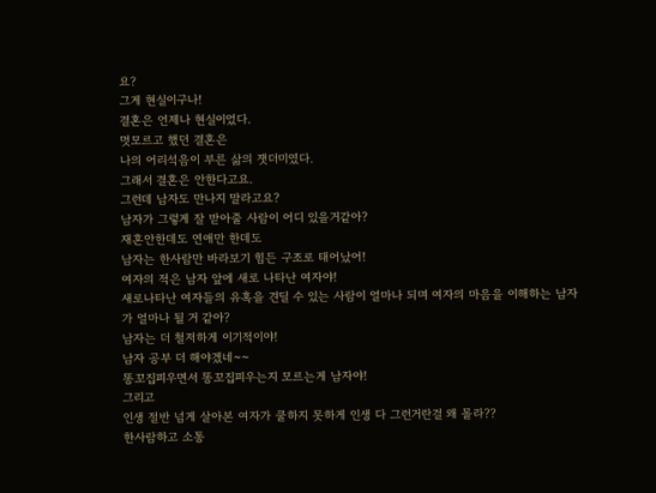요?
그게 현실이구나!
결혼은 언제나 현실이었다.
멋모르고 했던 결혼은
나의 어리석음이 부른 삶의 잿더미였다.
그래서 결혼은 안한다고요.
그런데 남자도 만나지 말라고요?
남자가 그렇게 잘 받아줄 사람이 어디 있을거같아?
재혼안한데도 연애만 한데도
남자는 한사람만 바라보기 힘든 구조로 태어났어!
여자의 적은 남자 앞에 새로 나타난 여자야!
새로나타난 여자들의 유혹을 견딜 수 있는 사람이 얼마나 되며 여자의 마음을 이해하는 남자가 얼마나 될 거 같아?
남자는 더 철저하게 이기적이야!
남자 공부 더 해야겠네~~
똥꼬집피우면서 똥꼬집피우는지 모르는게 남자야!
그리고
인생 절반 넘게 살아본 여자가 쿨하지 못하게 인생 다 그런거란걸 왜 몰라??
한사람하고 소통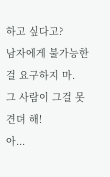하고 싶다고?
남자에게 불가능한걸 요구하지 마.
그 사람이 그걸 못견뎌 해!
아...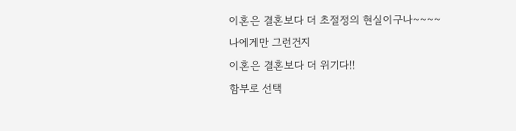이혼은 결혼보다 더 초절정의 현실이구나~~~~
나에게만 그런건지
이혼은 결혼보다 더 위기다!!
함부로 선택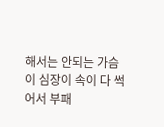해서는 안되는 가슴이 심장이 속이 다 썩어서 부패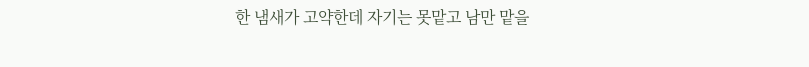한 냄새가 고약한데 자기는 못맡고 남만 맡을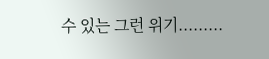수 있는 그런 위기.........